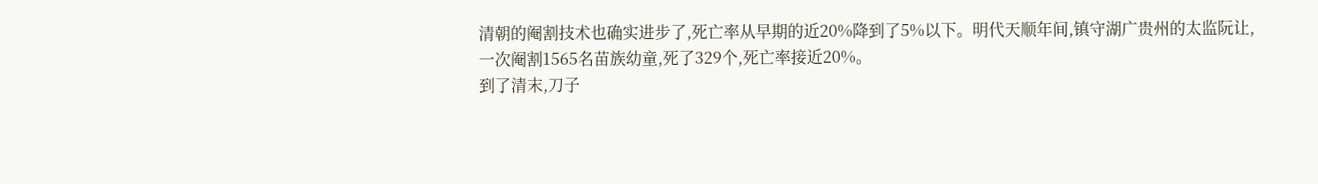清朝的阉割技术也确实进步了,死亡率从早期的近20%降到了5%以下。明代天顺年间,镇守湖广贵州的太监阮让,一次阉割1565名苗族幼童,死了329个,死亡率接近20%。
到了清末,刀子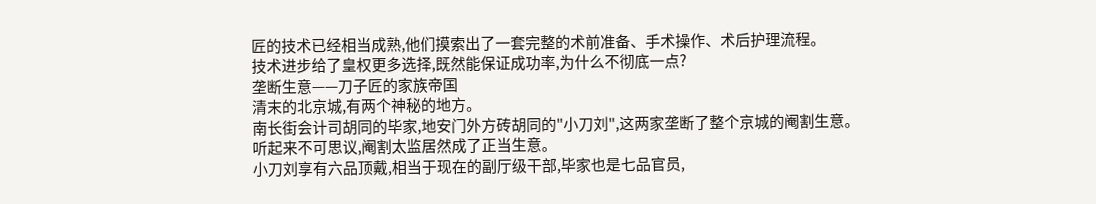匠的技术已经相当成熟,他们摸索出了一套完整的术前准备、手术操作、术后护理流程。
技术进步给了皇权更多选择,既然能保证成功率,为什么不彻底一点?
垄断生意——刀子匠的家族帝国
清末的北京城,有两个神秘的地方。
南长街会计司胡同的毕家,地安门外方砖胡同的"小刀刘",这两家垄断了整个京城的阉割生意。
听起来不可思议,阉割太监居然成了正当生意。
小刀刘享有六品顶戴,相当于现在的副厅级干部,毕家也是七品官员,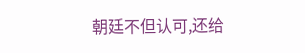朝廷不但认可,还给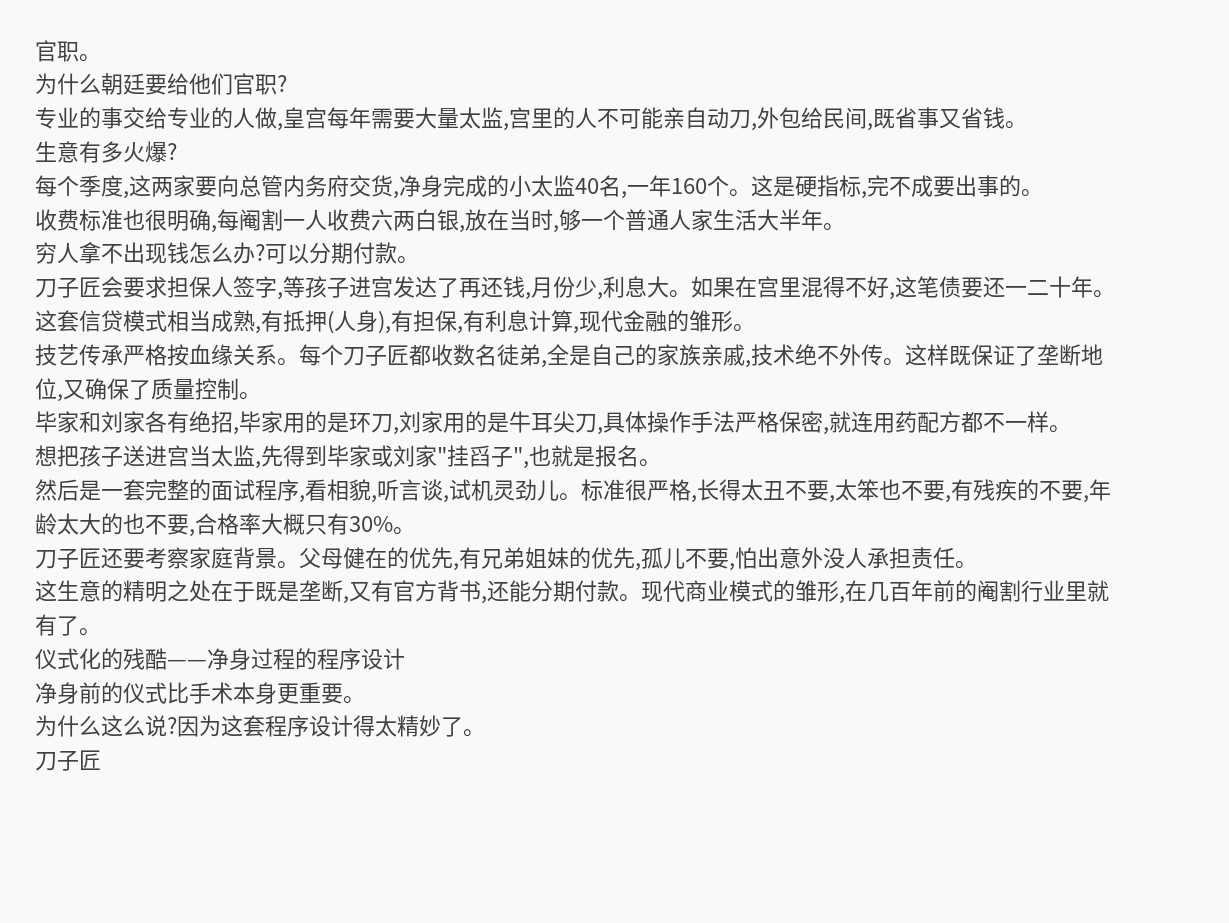官职。
为什么朝廷要给他们官职?
专业的事交给专业的人做,皇宫每年需要大量太监,宫里的人不可能亲自动刀,外包给民间,既省事又省钱。
生意有多火爆?
每个季度,这两家要向总管内务府交货,净身完成的小太监40名,一年160个。这是硬指标,完不成要出事的。
收费标准也很明确,每阉割一人收费六两白银,放在当时,够一个普通人家生活大半年。
穷人拿不出现钱怎么办?可以分期付款。
刀子匠会要求担保人签字,等孩子进宫发达了再还钱,月份少,利息大。如果在宫里混得不好,这笔债要还一二十年。
这套信贷模式相当成熟,有抵押(人身),有担保,有利息计算,现代金融的雏形。
技艺传承严格按血缘关系。每个刀子匠都收数名徒弟,全是自己的家族亲戚,技术绝不外传。这样既保证了垄断地位,又确保了质量控制。
毕家和刘家各有绝招,毕家用的是环刀,刘家用的是牛耳尖刀,具体操作手法严格保密,就连用药配方都不一样。
想把孩子送进宫当太监,先得到毕家或刘家"挂舀子",也就是报名。
然后是一套完整的面试程序,看相貌,听言谈,试机灵劲儿。标准很严格,长得太丑不要,太笨也不要,有残疾的不要,年龄太大的也不要,合格率大概只有30%。
刀子匠还要考察家庭背景。父母健在的优先,有兄弟姐妹的优先,孤儿不要,怕出意外没人承担责任。
这生意的精明之处在于既是垄断,又有官方背书,还能分期付款。现代商业模式的雏形,在几百年前的阉割行业里就有了。
仪式化的残酷——净身过程的程序设计
净身前的仪式比手术本身更重要。
为什么这么说?因为这套程序设计得太精妙了。
刀子匠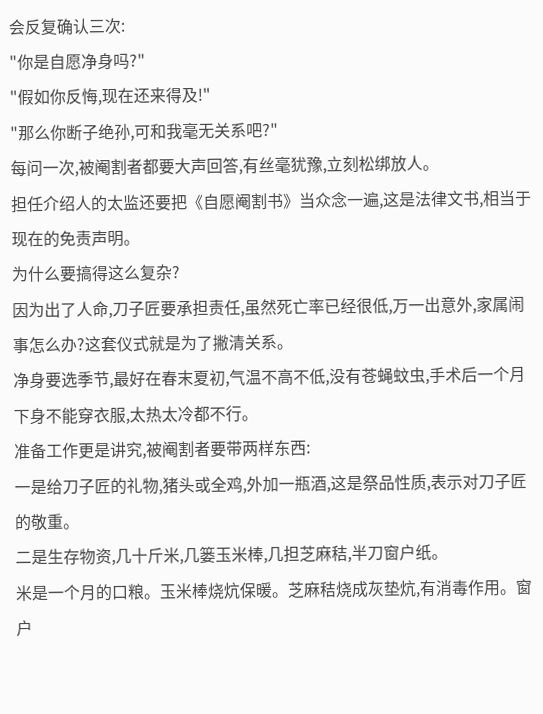会反复确认三次:
"你是自愿净身吗?"
"假如你反悔,现在还来得及!"
"那么你断子绝孙,可和我毫无关系吧?"
每问一次,被阉割者都要大声回答,有丝毫犹豫,立刻松绑放人。
担任介绍人的太监还要把《自愿阉割书》当众念一遍,这是法律文书,相当于现在的免责声明。
为什么要搞得这么复杂?
因为出了人命,刀子匠要承担责任,虽然死亡率已经很低,万一出意外,家属闹事怎么办?这套仪式就是为了撇清关系。
净身要选季节,最好在春末夏初,气温不高不低,没有苍蝇蚊虫,手术后一个月下身不能穿衣服,太热太冷都不行。
准备工作更是讲究,被阉割者要带两样东西:
一是给刀子匠的礼物,猪头或全鸡,外加一瓶酒,这是祭品性质,表示对刀子匠的敬重。
二是生存物资,几十斤米,几篓玉米棒,几担芝麻秸,半刀窗户纸。
米是一个月的口粮。玉米棒烧炕保暖。芝麻秸烧成灰垫炕,有消毒作用。窗户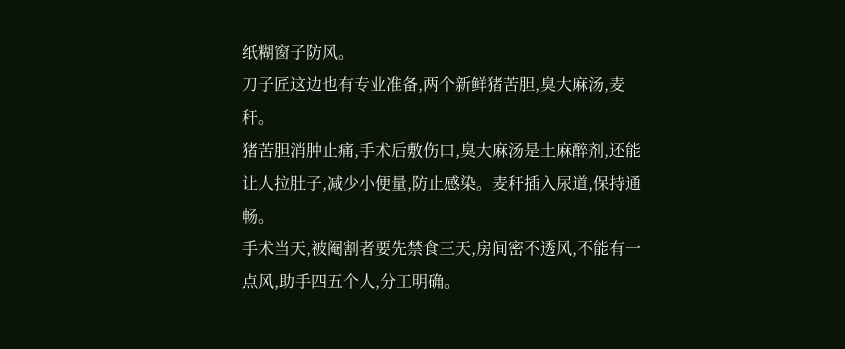纸糊窗子防风。
刀子匠这边也有专业准备,两个新鲜猪苦胆,臭大麻汤,麦秆。
猪苦胆消肿止痛,手术后敷伤口,臭大麻汤是土麻醉剂,还能让人拉肚子,减少小便量,防止感染。麦秆插入尿道,保持通畅。
手术当天,被阉割者要先禁食三天,房间密不透风,不能有一点风,助手四五个人,分工明确。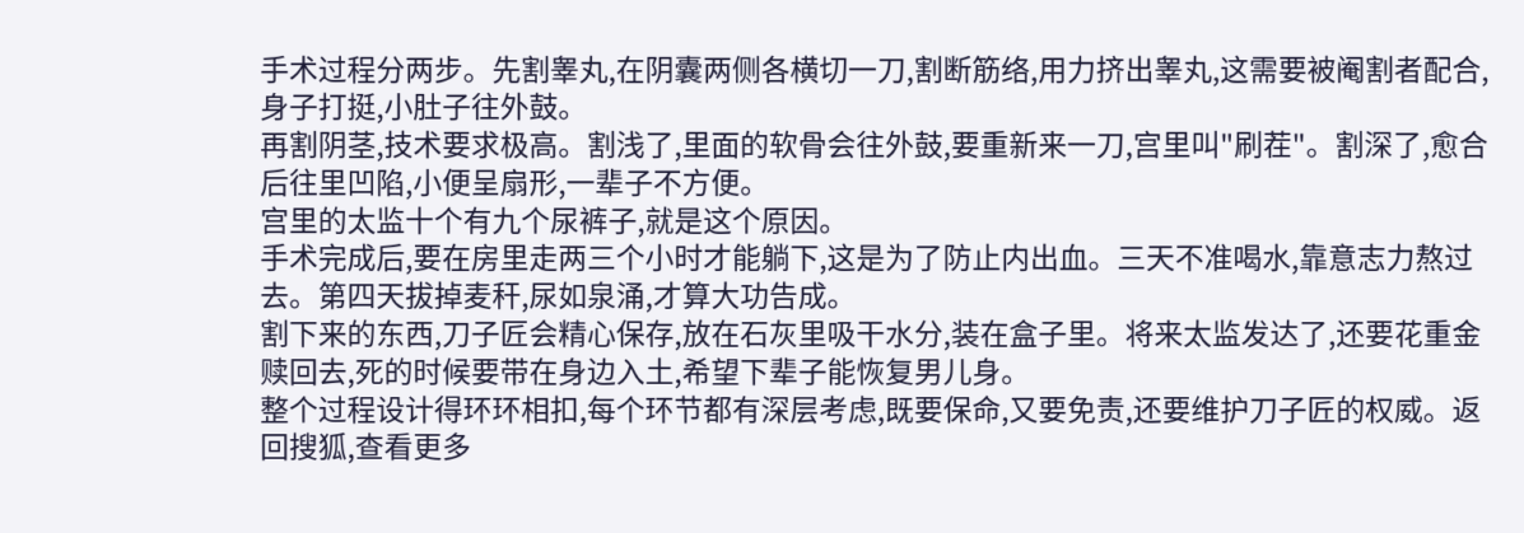手术过程分两步。先割睾丸,在阴囊两侧各横切一刀,割断筋络,用力挤出睾丸,这需要被阉割者配合,身子打挺,小肚子往外鼓。
再割阴茎,技术要求极高。割浅了,里面的软骨会往外鼓,要重新来一刀,宫里叫"刷茬"。割深了,愈合后往里凹陷,小便呈扇形,一辈子不方便。
宫里的太监十个有九个尿裤子,就是这个原因。
手术完成后,要在房里走两三个小时才能躺下,这是为了防止内出血。三天不准喝水,靠意志力熬过去。第四天拔掉麦秆,尿如泉涌,才算大功告成。
割下来的东西,刀子匠会精心保存,放在石灰里吸干水分,装在盒子里。将来太监发达了,还要花重金赎回去,死的时候要带在身边入土,希望下辈子能恢复男儿身。
整个过程设计得环环相扣,每个环节都有深层考虑,既要保命,又要免责,还要维护刀子匠的权威。返回搜狐,查看更多